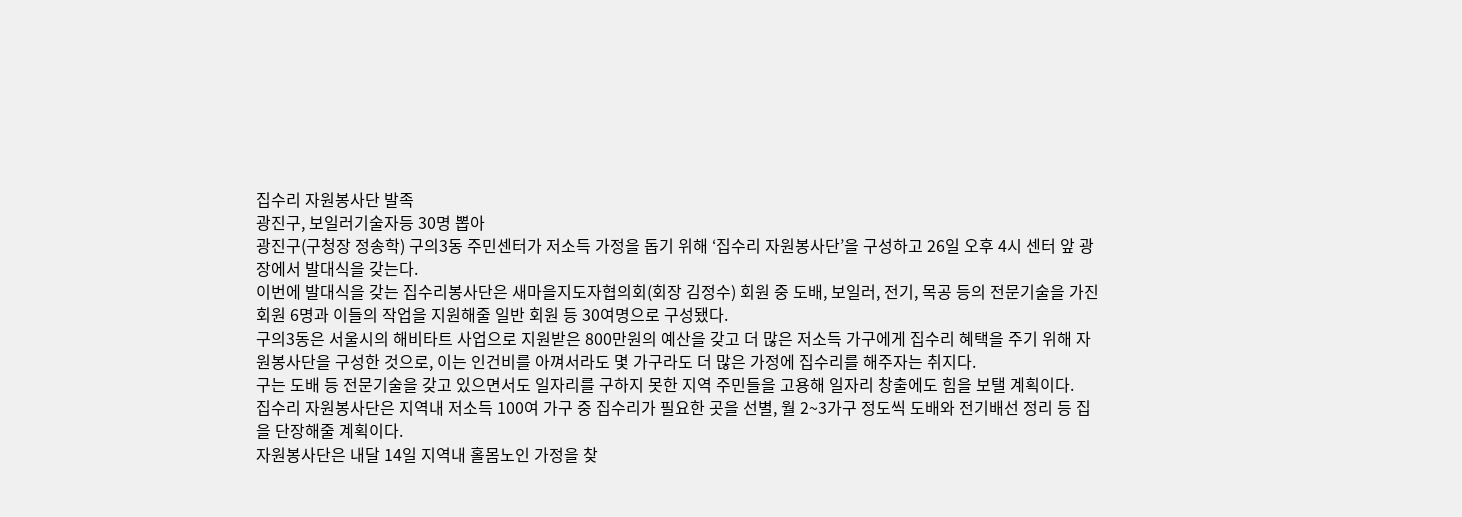집수리 자원봉사단 발족
광진구, 보일러기술자등 30명 뽑아
광진구(구청장 정송학) 구의3동 주민센터가 저소득 가정을 돕기 위해 ‘집수리 자원봉사단’을 구성하고 26일 오후 4시 센터 앞 광장에서 발대식을 갖는다.
이번에 발대식을 갖는 집수리봉사단은 새마을지도자협의회(회장 김정수) 회원 중 도배, 보일러, 전기, 목공 등의 전문기술을 가진 회원 6명과 이들의 작업을 지원해줄 일반 회원 등 30여명으로 구성됐다.
구의3동은 서울시의 해비타트 사업으로 지원받은 800만원의 예산을 갖고 더 많은 저소득 가구에게 집수리 혜택을 주기 위해 자원봉사단을 구성한 것으로, 이는 인건비를 아껴서라도 몇 가구라도 더 많은 가정에 집수리를 해주자는 취지다.
구는 도배 등 전문기술을 갖고 있으면서도 일자리를 구하지 못한 지역 주민들을 고용해 일자리 창출에도 힘을 보탤 계획이다.
집수리 자원봉사단은 지역내 저소득 100여 가구 중 집수리가 필요한 곳을 선별, 월 2~3가구 정도씩 도배와 전기배선 정리 등 집을 단장해줄 계획이다.
자원봉사단은 내달 14일 지역내 홀몸노인 가정을 찾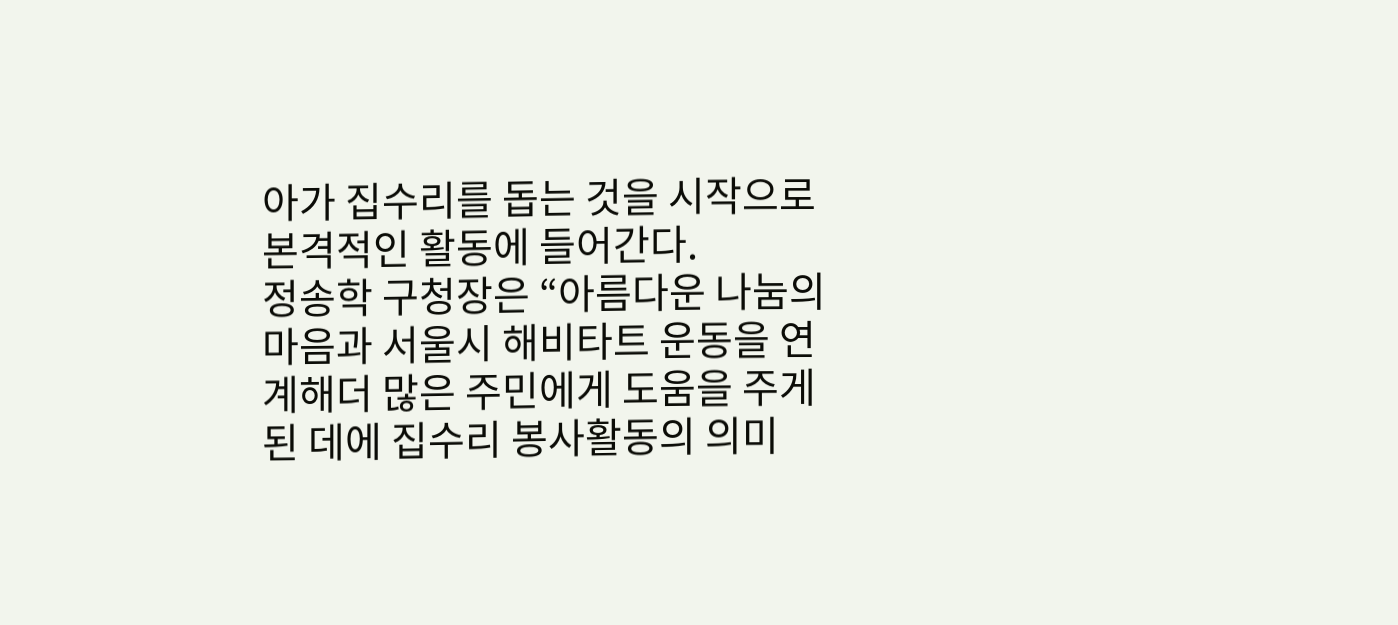아가 집수리를 돕는 것을 시작으로 본격적인 활동에 들어간다.
정송학 구청장은 “아름다운 나눔의 마음과 서울시 해비타트 운동을 연계해더 많은 주민에게 도움을 주게 된 데에 집수리 봉사활동의 의미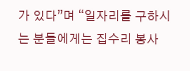가 있다”며 “일자리를 구하시는 분들에게는 집수리 봉사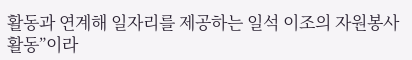활동과 연계해 일자리를 제공하는 일석 이조의 자원봉사활동”이라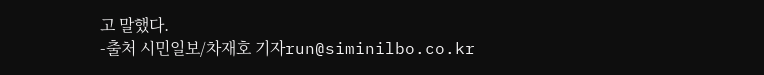고 말했다.
-출처 시민일보/차재호 기자run@siminilbo.co.kr